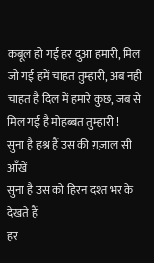कबूल हो गई हर दुआ हमारी, मिल जो गई हमें चाहत तुम्हारी, अब नही चाहत है दिल में हमारे कुछ, जब से मिल गई है मोहब्बत तुम्हारी !
सुना है हश्र हैं उस की ग़ज़ाल सी आँखें
सुना है उस को हिरन दश्त भर के देखते हैं
हर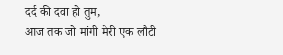दर्द की दवा हो तुम,
आज तक जो मांगी मेरी एक लौटी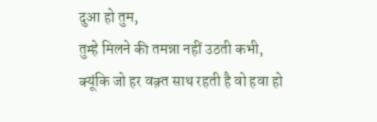दुआ हो तुम,
तुम्हे मिलने की तमन्ना नहीं उठती कभी,
क्यूंकि जो हर वक़्त साथ रहती है वो हवा हो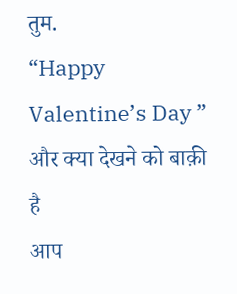तुम.
“Happy Valentine’s Day ”
और क्या देखने को बाक़ी है
आप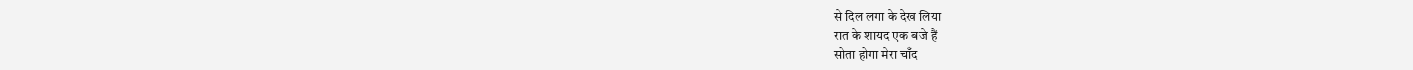से दिल लगा के देख लिया
रात के शायद एक बजे हैं
सोता होगा मेरा चाँद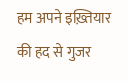हम अपने इख़्तियार की हद से गुजर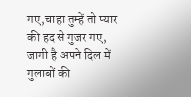गए,चाहा तुम्हें तो प्यार की हद से गुजर गए,
जागी है अपने दिल में गुलाबों की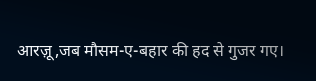आरज़ू,जब मौसम-ए-बहार की हद से गुजर गए।